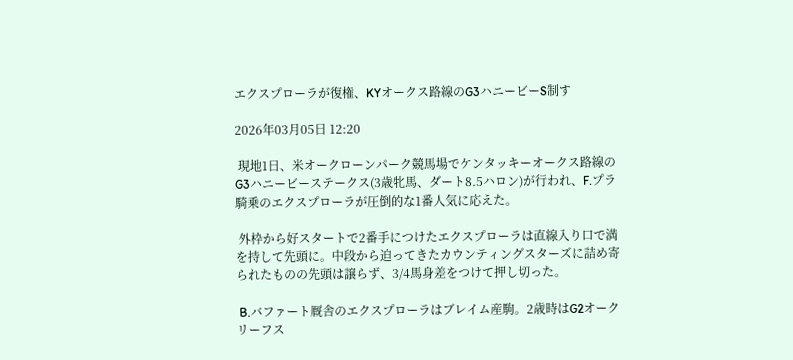エクスプローラが復権、KYオークス路線のG3ハニービーS制す

2026年03月05日 12:20

 現地1日、米オークローンパーク競馬場でケンタッキーオークス路線のG3ハニービーステークス(3歳牝馬、ダート8.5ハロン)が行われ、F.プラ騎乗のエクスプローラが圧倒的な1番人気に応えた。

 外枠から好スタートで2番手につけたエクスプローラは直線入り口で満を持して先頭に。中段から迫ってきたカウンティングスターズに詰め寄られたものの先頭は譲らず、3/4馬身差をつけて押し切った。

 B.バファート厩舎のエクスプローラはブレイム産駒。2歳時はG2オークリーフス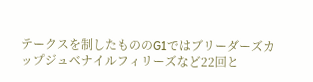テークスを制したもののG1ではブリーダーズカップジュベナイルフィリーズなど22回と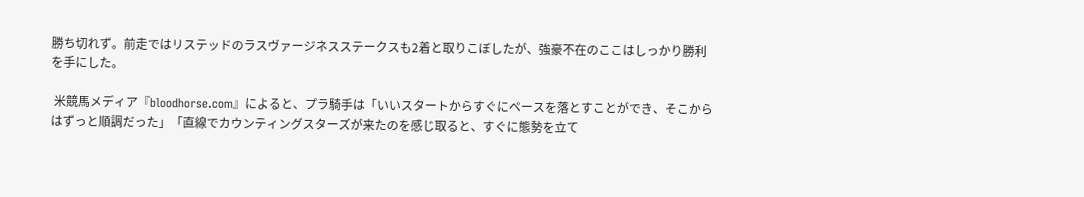勝ち切れず。前走ではリステッドのラスヴァージネスステークスも2着と取りこぼしたが、強豪不在のここはしっかり勝利を手にした。

 米競馬メディア『bloodhorse.com』によると、プラ騎手は「いいスタートからすぐにペースを落とすことができ、そこからはずっと順調だった」「直線でカウンティングスターズが来たのを感じ取ると、すぐに態勢を立て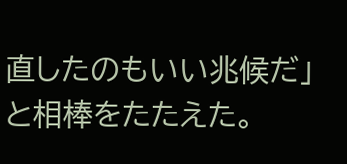直したのもいい兆候だ」と相棒をたたえた。